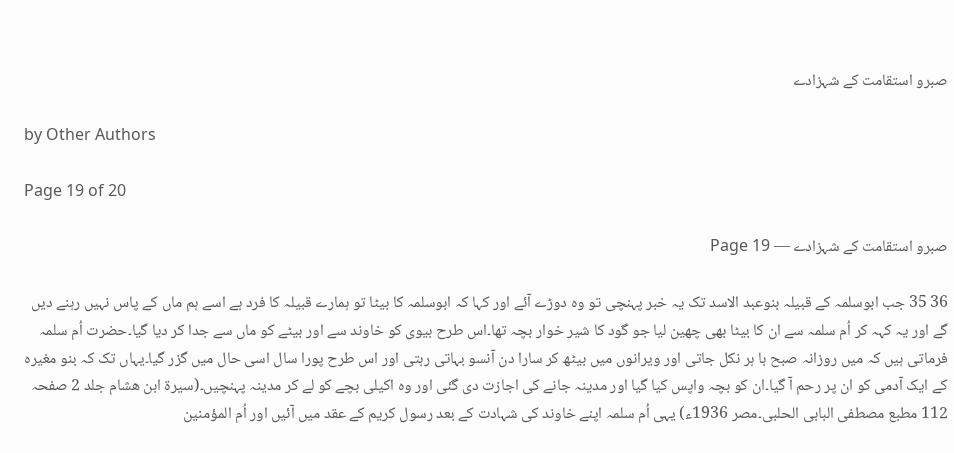صبرو استقامت کے شہزادے

by Other Authors

Page 19 of 20

صبرو استقامت کے شہزادے — Page 19

36 35 جب ابوسلمہ کے قبیلہ بنوعبد الاسد تک یہ خبر پہنچی تو وہ دوڑے آئے اور کہا کہ ابوسلمہ کا بیٹا تو ہمارے قبیلہ کا فرد ہے اسے ہم ماں کے پاس نہیں رہنے دیں گے اور یہ کہہ کر اُم سلمہ سے ان کا بیٹا بھی چھین لیا جو گود کا شیر خوار بچہ تھا۔اس طرح بیوی کو خاوند سے اور بیٹے کو ماں سے جدا کر دیا گیا۔حضرت اُم سلمہ فرماتی ہیں کہ میں روزانہ صبح با ہر نکل جاتی اور ویرانوں میں بیٹھ کر سارا دن آنسو بہاتی رہتی اور اس طرح پورا سال اسی حال میں گزر گیا۔یہاں تک کہ بنو مغیرہ کے ایک آدمی کو ان پر رحم آ گیا۔ان کو بچہ واپس کیا گیا اور مدینہ جانے کی اجازت دی گئی اور وہ اکیلی بچے کو لے کر مدینہ پہنچیں۔(سيرة ابن هشام جلد 2 صفحہ 112 مطبع مصطفی البابی الحلبی۔مصر 1936ء) یہی اُم سلمہ اپنے خاوند کی شہادت کے بعد رسول کریم کے عقد میں آئیں اور اُم المؤمنین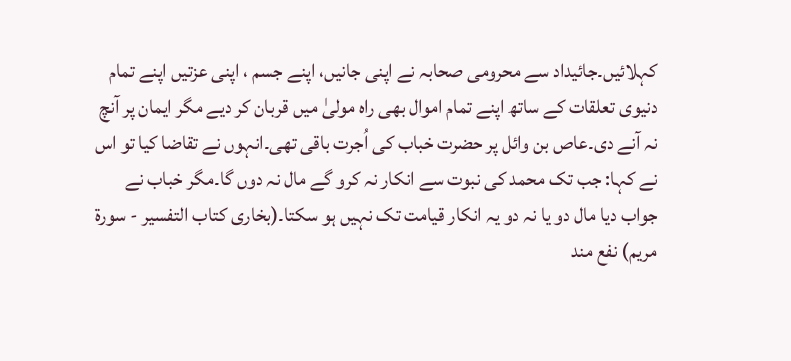کہلائیں۔جائیداد سے محرومی صحابہ نے اپنی جانیں، اپنے جسم ، اپنی عزتیں اپنے تمام دنیوی تعلقات کے ساتھ اپنے تمام اموال بھی راہ مولیٰ میں قربان کر دیے مگر ایمان پر آنچ نہ آنے دی۔عاص بن وائل پر حضرت خباب کی اُجرت باقی تھی۔انہوں نے تقاضا کیا تو اس نے کہا: جب تک محمد کی نبوت سے انکار نہ کرو گے مال نہ دوں گا۔مگر خباب نے جواب دیا مال دو یا نہ دو یہ انکار قیامت تک نہیں ہو سکتا۔(بخاری کتاب التفسير - سورة مريم) نفع مند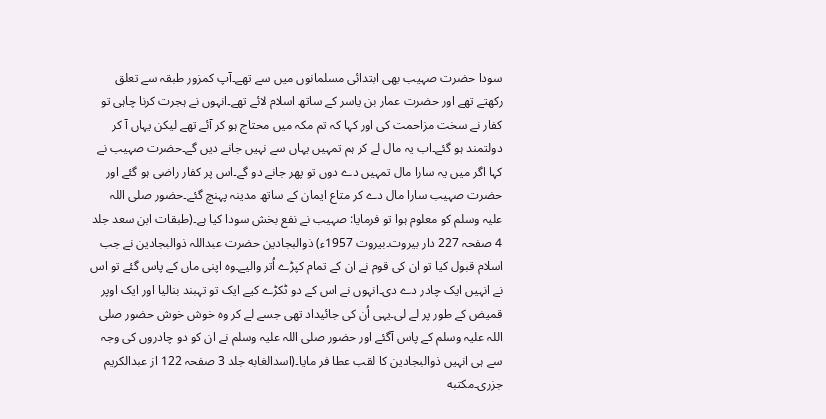سودا حضرت صہیب بھی ابتدائی مسلمانوں میں سے تھے۔آپ کمزور طبقہ سے تعلق رکھتے تھے اور حضرت عمار بن یاسر کے ساتھ اسلام لائے تھے۔انہوں نے ہجرت کرنا چاہی تو کفار نے سخت مزاحمت کی اور کہا کہ تم مکہ میں محتاج ہو کر آئے تھے لیکن یہاں آ کر دولتمند ہو گئے۔اب یہ مال لے کر ہم تمہیں یہاں سے نہیں جانے دیں گے۔حضرت صہیب نے کہا اگر میں یہ سارا مال تمہیں دے دوں تو پھر جانے دو گے۔اس پر کفار راضی ہو گئے اور حضرت صہیب سارا مال دے کر متاع ایمان کے ساتھ مدینہ پہنچ گئے۔حضور صلی اللہ علیہ وسلم کو معلوم ہوا تو فرمایا: صہیب نے نفع بخش سودا کیا ہے۔(طبقات ابن سعد جلد 4 صفحہ 227 دار بیروت۔بیروت 1957ء) ذوالبجادین حضرت عبداللہ ذوالبجادین نے جب اسلام قبول کیا تو ان کی قوم نے ان کے تمام کپڑے اُتر والیے۔وہ اپنی ماں کے پاس گئے تو اس نے انہیں ایک چادر دے دی۔انہوں نے اس کے دو ٹکڑے کیے ایک تو تہبند بنالیا اور ایک اوپر قمیض کے طور پر لے لی۔یہی اُن کی جائیداد تھی جسے لے کر وہ خوش خوش حضور صلی اللہ علیہ وسلم کے پاس آگئے اور حضور صلی اللہ علیہ وسلم نے ان کو دو چادروں کی وجہ سے ہی انہیں ذوالبجادین کا لقب عطا فر مایا۔(اسدالغابه جلد 3 صفحہ 122 از عبدالکریم جزری۔مکتبه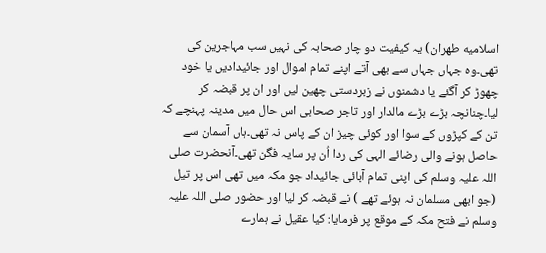اسلامیه طهران) یہ کیفیت دو چار صحابہ کی نہیں سب مہاجرین کی تھی۔وہ جہاں جہاں سے بھی آتے اپنے تمام اموال اور جائیدادیں یا خود چھوڑ کر آگئے یا دشمنوں نے زبردستی چھین لیں اور ان پر قبضہ کر لیا۔چنانچہ بڑے بڑے مالدار اور تاجر صحابی اس حال میں مدینہ پہنچے کہ تن کے کپڑوں کے سوا اور کوئی چیز ان کے پاس نہ تھی۔ہاں آسمان سے حاصل ہونے والی رضائے الہی کی ردا اُن پر سایہ فگن تھی۔آنحضرت صلی اللہ علیہ وسلم کی اپنی تمام آبائی جائیداد جو مکہ میں تھی اس پر تیل (جو ابھی مسلمان نہ ہوئے تھے ) نے قبضہ کر لیا اور حضور صلی اللہ علیہ وسلم نے فتح مکہ کے موقع پر فرمایا: کیا عقیل نے ہمارے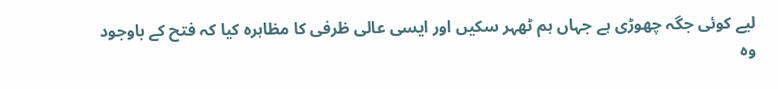لیے کوئی جگہ چھوڑی ہے جہاں ہم ٹھہر سکیں اور ایسی عالی ظرفی کا مظاہرہ کیا کہ فتح کے باوجود وہ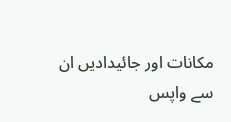مکانات اور جائیدادیں ان سے واپس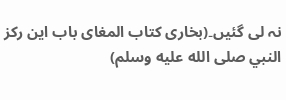نہ لی گئیں۔(بخاری کتاب المغای باب این رکز النبي صلى الله عليه وسلم)